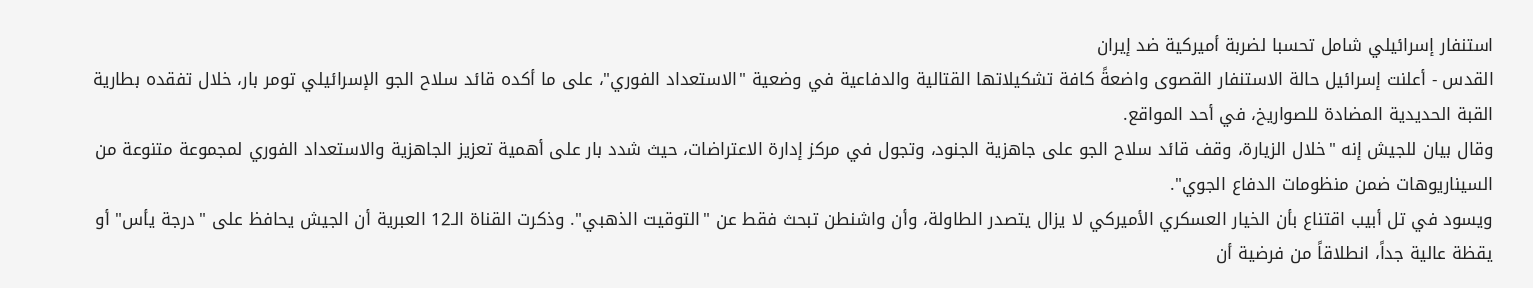استنفار إسرائيلي شامل تحسبا لضربة أميركية ضد إيران
القدس - أعلنت إسرائيل حالة الاستنفار القصوى واضعةً كافة تشكيلاتها القتالية والدفاعية في وضعية "الاستعداد الفوري"، على ما أكده قائد سلاح الجو الإسرائيلي تومر بار، خلال تفقده بطارية القبة الحديدية المضادة للصواريخ، في أحد المواقع.
وقال بيان للجيش إنه "خلال الزيارة، وقف قائد سلاح الجو على جاهزية الجنود، وتجول في مركز إدارة الاعتراضات، حيث شدد بار على أهمية تعزيز الجاهزية والاستعداد الفوري لمجموعة متنوعة من السيناريوهات ضمن منظومات الدفاع الجوي".
ويسود في تل أبيب اقتناع بأن الخيار العسكري الأميركي لا يزال يتصدر الطاولة، وأن واشنطن تبحث فقط عن "التوقيت الذهبي". وذكرت القناة الـ12 العبرية أن الجيش يحافظ على "درجة يأس" أو يقظة عالية جداً، انطلاقاً من فرضية أن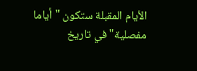الأيام المقبلة ستكون "أياما مفصلية" في تاريخ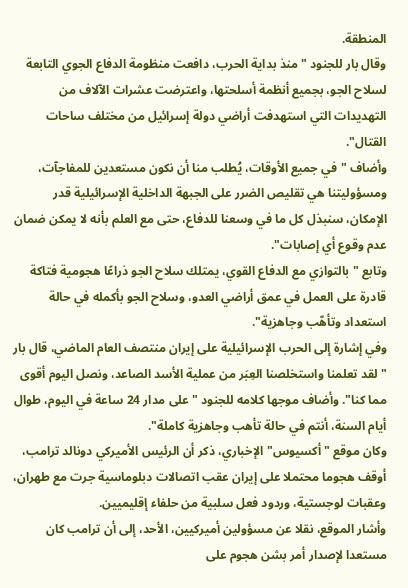المنطقة.
وقال بار للجنود "منذ بداية الحرب، دافعت منظومة الدفاع الجوي التابعة لسلاح الجو، بجميع أنظمة أسلحتها، واعترضت عشرات الآلاف من التهديدات التي استهدفت أراضي دولة إسرائيل من مختلف ساحات القتال".
وأضاف "في جميع الأوقات، يُطلب منا أن نكون مستعدين للمفاجآت، ومسؤوليتنا هي تقليص الضرر على الجبهة الداخلية الإسرائيلية قدر الإمكان، سنبذل كل ما في وسعنا للدفاع، حتى مع العلم بأنه لا يمكن ضمان عدم وقوع أي إصابات".
وتابع "بالتوازي مع الدفاع القوي، يمتلك سلاح الجو ذراعًا هجومية فتاكة قادرة على العمل في عمق أراضي العدو، وسلاح الجو بأكمله في حالة استعداد وتأهّب وجاهزية".
وفي إشارة إلى الحرب الإسرائيلية على إيران منتصف العام الماضي، قال بار "لقد تعلمنا واستخلصنا العِبَر من عملية الأسد الصاعد، ونصل اليوم أقوى مما كنا". وأضاف موجها كلامه للجنود "على مدار 24 ساعة في اليوم، طوال أيام السنة، أنتم في حالة تأهب وجاهزية كاملة".
وكان موقع "أكسيوس" الإخباري، ذكر أن الرئيس الأميركي دونالد ترامب، أوقف هجوما محتملا على إيران عقب اتصالات دبلوماسية جرت مع طهران، وعقبات لوجستية، وردود فعل سلبية من حلفاء إقليميين.
وأشار الموقع، نقلا عن مسؤولين أميركيين، الأحد، إلى أن ترامب كان مستعدا لإصدار أمر بشن هجوم على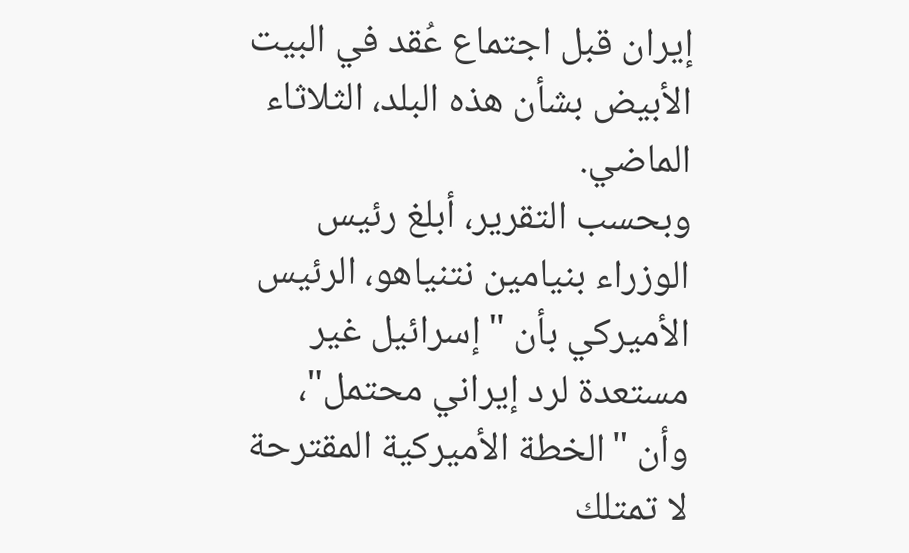إيران قبل اجتماع عُقد في البيت الأبيض بشأن هذه البلد، الثلاثاء الماضي.
وبحسب التقرير، أبلغ رئيس الوزراء بنيامين نتنياهو، الرئيس الأميركي بأن "إسرائيل غير مستعدة لرد إيراني محتمل"، وأن "الخطة الأميركية المقترحة لا تمتلك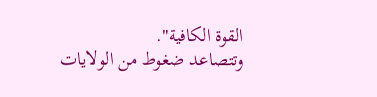القوة الكافية".
وتتصاعد ضغوط من الولايات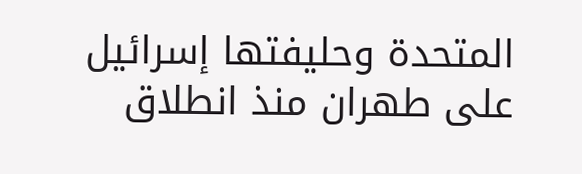المتحدة وحليفتها إسرائيل على طهران منذ انطلاق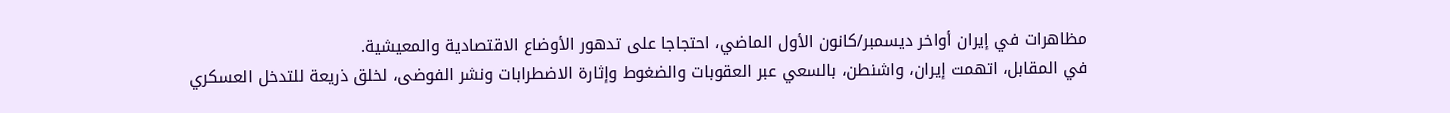مظاهرات في إيران أواخر ديسمبر/كانون الأول الماضي، احتجاجا على تدهور الأوضاع الاقتصادية والمعيشية.
في المقابل، اتهمت إيران، واشنطن، بالسعي عبر العقوبات والضغوط وإثارة الاضطرابات ونشر الفوضى، لخلق ذريعة للتدخل العسكري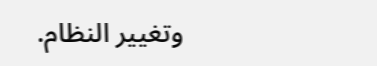وتغيير النظام.